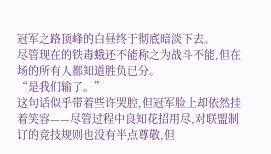冠军之路顶峰的白昼终于彻底暗淡下去。
尽管现在的铁毒蛾还不能称之为战斗不能,但在场的所有人都知道胜负已分。
“是我们输了。”
这句话似乎带着些许哭腔,但冠军脸上却依然挂着笑容——尽管过程中良知花招用尽,对联盟制订的竞技规则也没有半点尊敬,但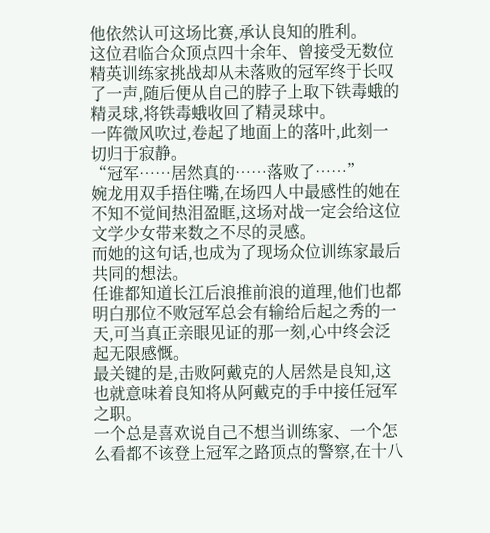他依然认可这场比赛,承认良知的胜利。
这位君临合众顶点四十余年、曾接受无数位精英训练家挑战却从未落败的冠军终于长叹了一声,随后便从自己的脖子上取下铁毒蛾的精灵球,将铁毒蛾收回了精灵球中。
一阵微风吹过,卷起了地面上的落叶,此刻一切归于寂静。
“冠军……居然真的……落败了……”
婉龙用双手捂住嘴,在场四人中最感性的她在不知不觉间热泪盈眶,这场对战一定会给这位文学少女带来数之不尽的灵感。
而她的这句话,也成为了现场众位训练家最后共同的想法。
任谁都知道长江后浪推前浪的道理,他们也都明白那位不败冠军总会有输给后起之秀的一天,可当真正亲眼见证的那一刻,心中终会泛起无限感慨。
最关键的是,击败阿戴克的人居然是良知,这也就意味着良知将从阿戴克的手中接任冠军之职。
一个总是喜欢说自己不想当训练家、一个怎么看都不该登上冠军之路顶点的警察,在十八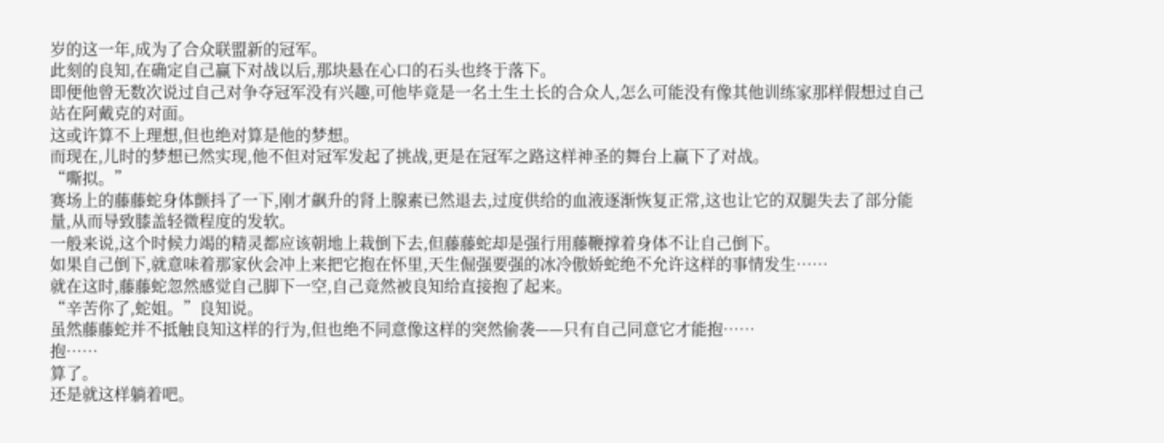岁的这一年,成为了合众联盟新的冠军。
此刻的良知,在确定自己赢下对战以后,那块悬在心口的石头也终于落下。
即便他曾无数次说过自己对争夺冠军没有兴趣,可他毕竟是一名土生土长的合众人,怎么可能没有像其他训练家那样假想过自己站在阿戴克的对面。
这或许算不上理想,但也绝对算是他的梦想。
而现在,儿时的梦想已然实现,他不但对冠军发起了挑战,更是在冠军之路这样神圣的舞台上赢下了对战。
“嘶拟。”
赛场上的藤藤蛇身体颤抖了一下,刚才飙升的肾上腺素已然退去,过度供给的血液逐渐恢复正常,这也让它的双腿失去了部分能量,从而导致膝盖轻微程度的发软。
一般来说,这个时候力竭的精灵都应该朝地上栽倒下去,但藤藤蛇却是强行用藤鞭撑着身体不让自己倒下。
如果自己倒下,就意味着那家伙会冲上来把它抱在怀里,天生倔强要强的冰冷傲娇蛇绝不允许这样的事情发生……
就在这时,藤藤蛇忽然感觉自己脚下一空,自己竟然被良知给直接抱了起来。
“辛苦你了,蛇姐。”良知说。
虽然藤藤蛇并不抵触良知这样的行为,但也绝不同意像这样的突然偷袭——只有自己同意它才能抱……
抱……
算了。
还是就这样躺着吧。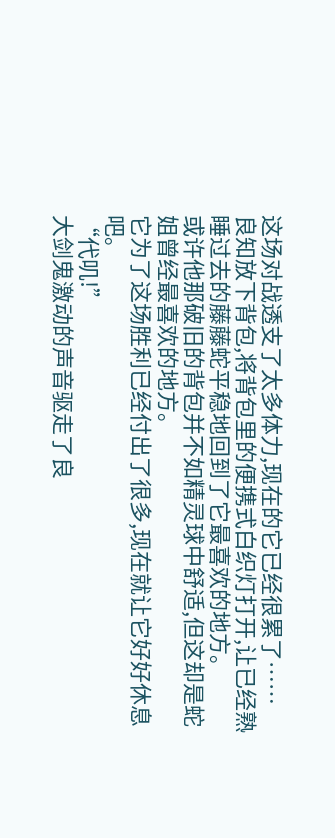这场对战透支了太多体力,现在的它已经很累了……
良知放下背包,将背包里的便携式白织灯打开,让已经熟睡过去的藤藤蛇平稳地回到了它最喜欢的地方。
或许他那破旧的背包并不如精灵球中舒适,但这却是蛇姐曾经最喜欢的地方。
它为了这场胜利已经付出了很多,现在就让它好好休息吧。
“代叽!”
大剑鬼激动的声音驱走了良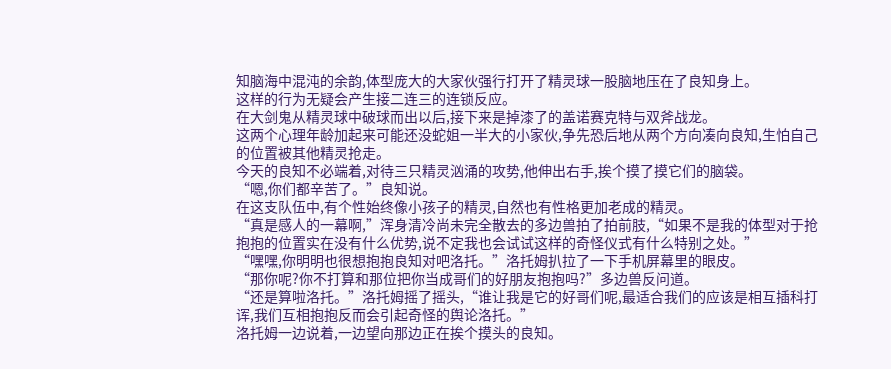知脑海中混沌的余韵,体型庞大的大家伙强行打开了精灵球一股脑地压在了良知身上。
这样的行为无疑会产生接二连三的连锁反应。
在大剑鬼从精灵球中破球而出以后,接下来是掉漆了的盖诺赛克特与双斧战龙。
这两个心理年龄加起来可能还没蛇姐一半大的小家伙,争先恐后地从两个方向凑向良知,生怕自己的位置被其他精灵抢走。
今天的良知不必端着,对待三只精灵汹涌的攻势,他伸出右手,挨个摸了摸它们的脑袋。
“嗯,你们都辛苦了。”良知说。
在这支队伍中,有个性始终像小孩子的精灵,自然也有性格更加老成的精灵。
“真是感人的一幕啊,”浑身清冷尚未完全散去的多边兽拍了拍前肢,“如果不是我的体型对于抢抱抱的位置实在没有什么优势,说不定我也会试试这样的奇怪仪式有什么特别之处。”
“嘿嘿,你明明也很想抱抱良知对吧洛托。”洛托姆扒拉了一下手机屏幕里的眼皮。
“那你呢?你不打算和那位把你当成哥们的好朋友抱抱吗?”多边兽反问道。
“还是算啦洛托。”洛托姆摇了摇头,“谁让我是它的好哥们呢,最适合我们的应该是相互插科打诨,我们互相抱抱反而会引起奇怪的舆论洛托。”
洛托姆一边说着,一边望向那边正在挨个摸头的良知。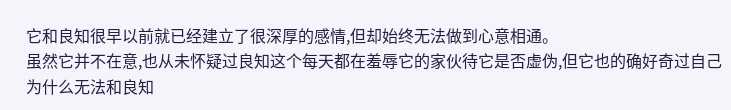它和良知很早以前就已经建立了很深厚的感情,但却始终无法做到心意相通。
虽然它并不在意,也从未怀疑过良知这个每天都在羞辱它的家伙待它是否虚伪,但它也的确好奇过自己为什么无法和良知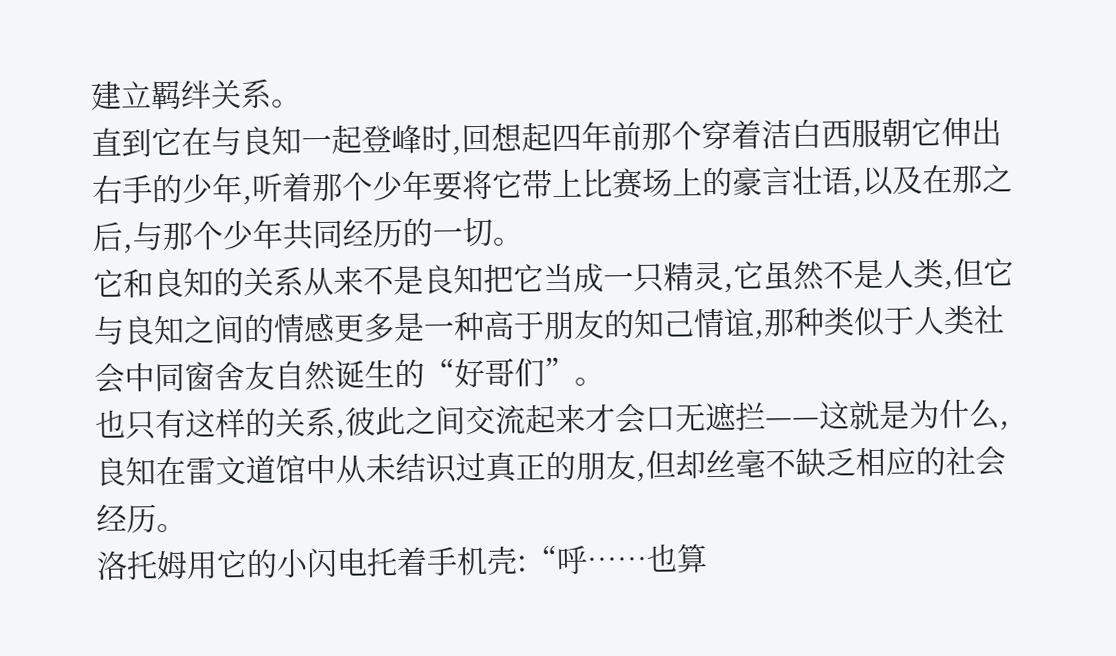建立羁绊关系。
直到它在与良知一起登峰时,回想起四年前那个穿着洁白西服朝它伸出右手的少年,听着那个少年要将它带上比赛场上的豪言壮语,以及在那之后,与那个少年共同经历的一切。
它和良知的关系从来不是良知把它当成一只精灵,它虽然不是人类,但它与良知之间的情感更多是一种高于朋友的知己情谊,那种类似于人类社会中同窗舍友自然诞生的“好哥们”。
也只有这样的关系,彼此之间交流起来才会口无遮拦——这就是为什么,良知在雷文道馆中从未结识过真正的朋友,但却丝毫不缺乏相应的社会经历。
洛托姆用它的小闪电托着手机壳:“呼……也算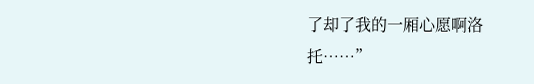了却了我的一厢心愿啊洛托……”